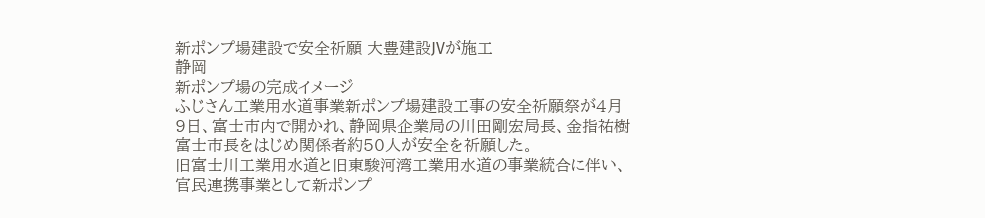新ポンプ場建設で安全祈願 大豊建設JVが施工
静岡
新ポンプ場の完成イメージ
ふじさん工業用水道事業新ポンプ場建設工事の安全祈願祭が4月9日、富士市内で開かれ、静岡県企業局の川田剛宏局長、金指祐樹富士市長をはじめ関係者約50人が安全を祈願した。
旧富士川工業用水道と旧東駿河湾工業用水道の事業統合に伴い、官民連携事業として新ポンプ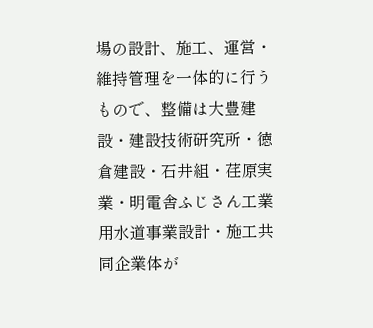場の設計、施工、運営・維持管理を一体的に行うもので、整備は大豊建設・建設技術研究所・徳倉建設・石井組・荏原実業・明電舎ふじさん工業用水道事業設計・施工共同企業体が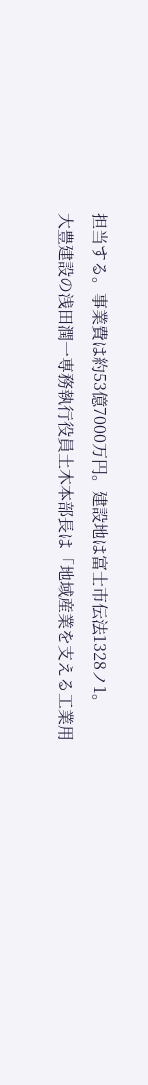担当する。事業費は約53億7000万円。建設地は富士市伝法1328ノ1。
大豊建設の浅田潤一専務執行役員土木本部長は「地域産業を支える工業用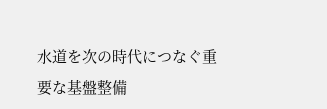水道を次の時代につなぐ重要な基盤整備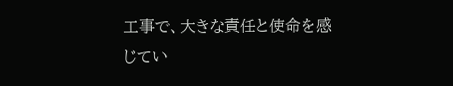工事で、大きな責任と使命を感じてい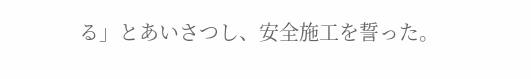る」とあいさつし、安全施工を誓った。